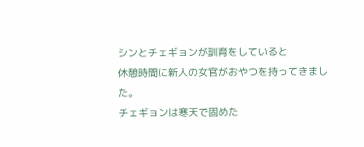シンとチェギョンが訓育をしていると
休憩時間に新人の女官がおやつを持ってきました。
チェギョンは寒天で固めた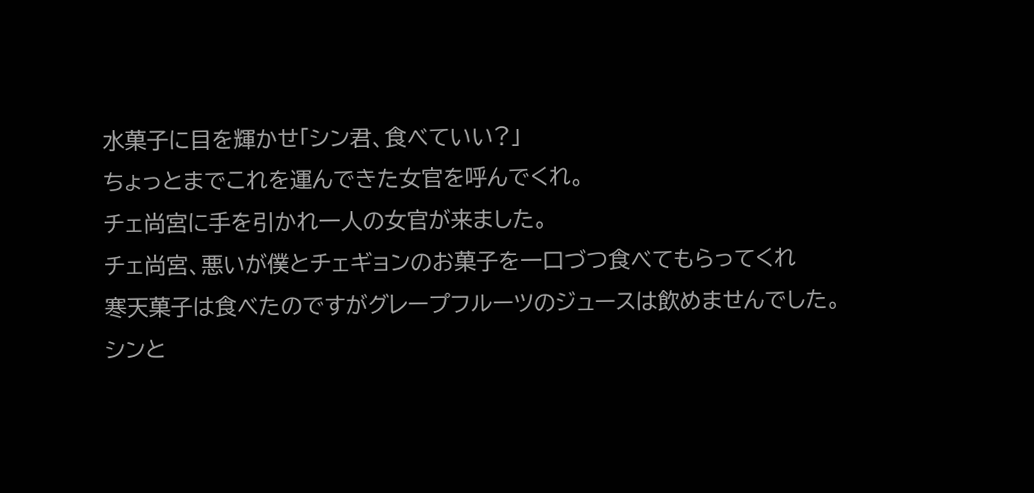水菓子に目を輝かせ「シン君、食べていい?」
ちょっとまでこれを運んできた女官を呼んでくれ。
チェ尚宮に手を引かれ一人の女官が来ました。
チェ尚宮、悪いが僕とチェギョンのお菓子を一口づつ食べてもらってくれ
寒天菓子は食べたのですがグレープフルーツのジュースは飲めませんでした。
シンと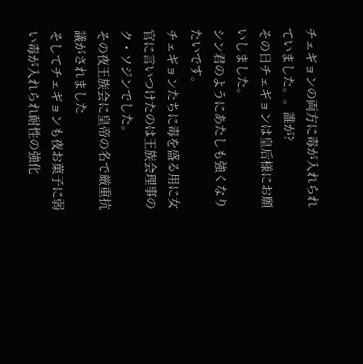チェギョンの両方に毒が入れられていました。。誰が?
その日チェギョンは皇后様にお願いしました。
シン君のようにあたしも強くなりたいです。
チェギョンたちに毒を盛る用に女官に言いつけたのは王族会理事のク・ソジンでした。
その夜王族会に皇帝の名で厳重抗議がされました
そしてチェギョンも夜お菓子に弱い毒が入れられ耐性の強化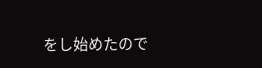をし始めたので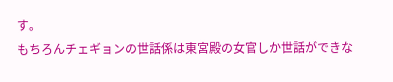す。
もちろんチェギョンの世話係は東宮殿の女官しか世話ができな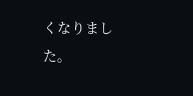くなりました。